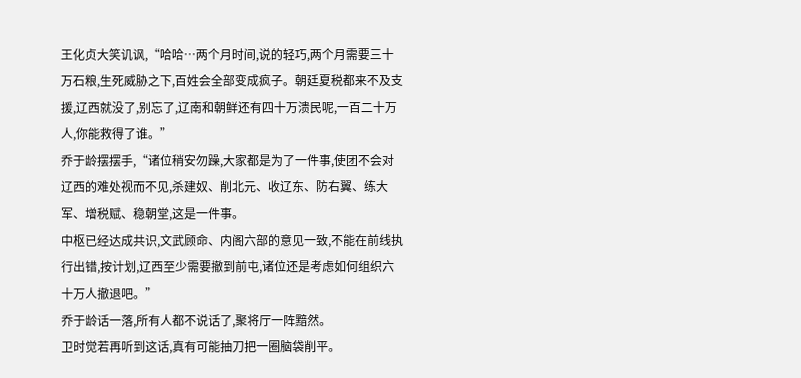王化贞大笑讥讽,“哈哈…两个月时间,说的轻巧,两个月需要三十万石粮,生死威胁之下,百姓会全部变成疯子。朝廷夏税都来不及支援,辽西就没了,别忘了,辽南和朝鲜还有四十万溃民呢,一百二十万人,你能救得了谁。”
乔于龄摆摆手,“诸位稍安勿躁,大家都是为了一件事,使团不会对辽西的难处视而不见,杀建奴、削北元、收辽东、防右翼、练大军、增税赋、稳朝堂,这是一件事。
中枢已经达成共识,文武顾命、内阁六部的意见一致,不能在前线执行出错,按计划,辽西至少需要撤到前屯,诸位还是考虑如何组织六十万人撤退吧。”
乔于龄话一落,所有人都不说话了,聚将厅一阵黯然。
卫时觉若再听到这话,真有可能抽刀把一圈脑袋削平。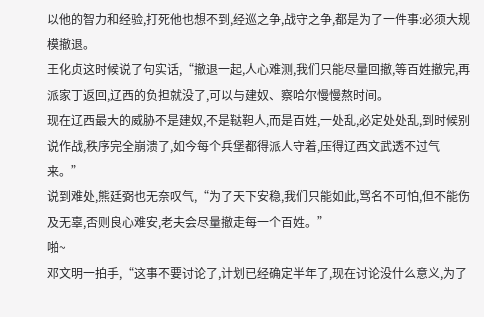以他的智力和经验,打死他也想不到,经巡之争,战守之争,都是为了一件事:必须大规模撤退。
王化贞这时候说了句实话,“撤退一起,人心难测,我们只能尽量回撤,等百姓撤完,再派家丁返回,辽西的负担就没了,可以与建奴、察哈尔慢慢熬时间。
现在辽西最大的威胁不是建奴,不是鞑靼人,而是百姓,一处乱,必定处处乱,到时候别说作战,秩序完全崩溃了,如今每个兵堡都得派人守着,压得辽西文武透不过气来。”
说到难处,熊廷弼也无奈叹气,“为了天下安稳,我们只能如此,骂名不可怕,但不能伤及无辜,否则良心难安,老夫会尽量撤走每一个百姓。”
啪~
邓文明一拍手,“这事不要讨论了,计划已经确定半年了,现在讨论没什么意义,为了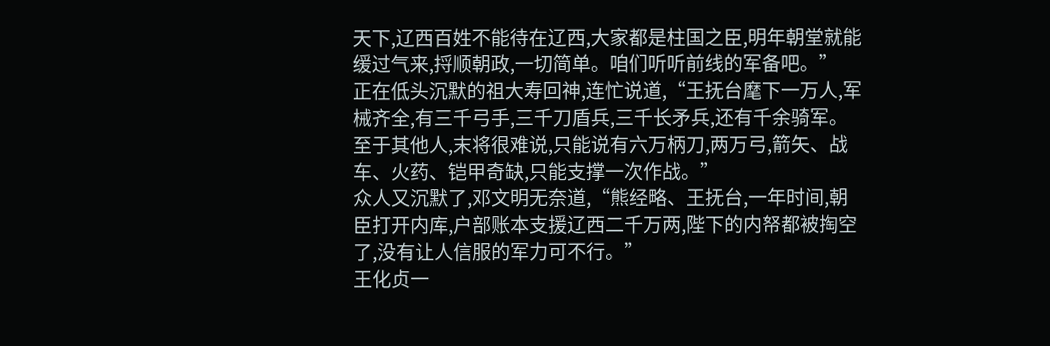天下,辽西百姓不能待在辽西,大家都是柱国之臣,明年朝堂就能缓过气来,捋顺朝政,一切简单。咱们听听前线的军备吧。”
正在低头沉默的祖大寿回神,连忙说道,“王抚台麾下一万人,军械齐全,有三千弓手,三千刀盾兵,三千长矛兵,还有千余骑军。至于其他人,末将很难说,只能说有六万柄刀,两万弓,箭矢、战车、火药、铠甲奇缺,只能支撑一次作战。”
众人又沉默了,邓文明无奈道,“熊经略、王抚台,一年时间,朝臣打开内库,户部账本支援辽西二千万两,陛下的内帑都被掏空了,没有让人信服的军力可不行。”
王化贞一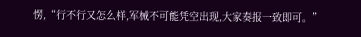愣,“行不行又怎么样,军械不可能凭空出现,大家奏报一致即可。”